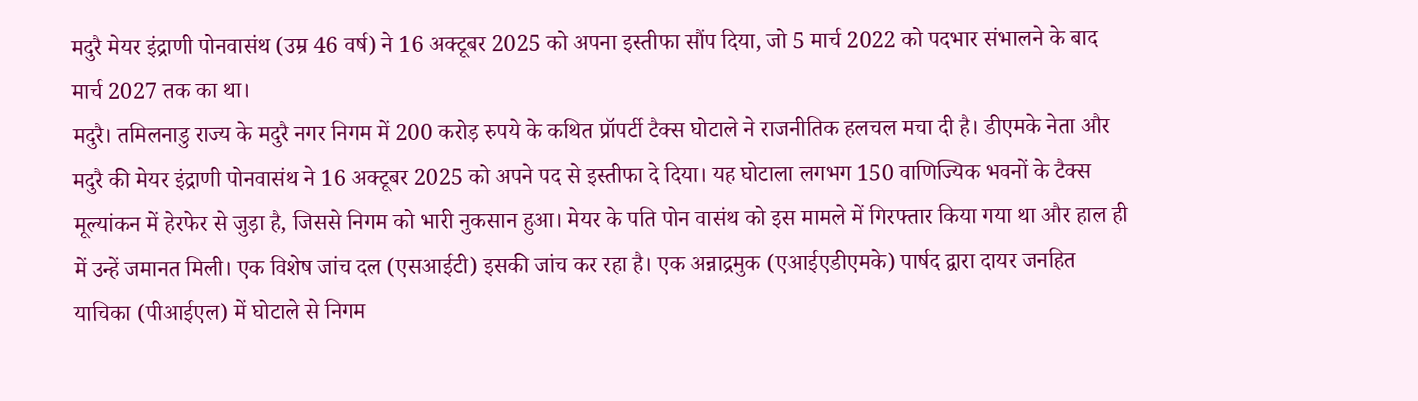मदुरै मेयर इंद्राणी पोनवासंथ (उम्र 46 वर्ष) ने 16 अक्टूबर 2025 को अपना इस्तीफा सौंप दिया, जो 5 मार्च 2022 को पदभार संभालने के बाद मार्च 2027 तक का था।
मदुरै। तमिलनाडु राज्य के मदुरै नगर निगम में 200 करोड़ रुपये के कथित प्रॉपर्टी टैक्स घोटाले ने राजनीतिक हलचल मचा दी है। डीएमके नेता और मदुरै की मेयर इंद्राणी पोनवासंथ ने 16 अक्टूबर 2025 को अपने पद से इस्तीफा दे दिया। यह घोटाला लगभग 150 वाणिज्यिक भवनों के टैक्स मूल्यांकन में हेरफेर से जुड़ा है, जिससे निगम को भारी नुकसान हुआ। मेयर के पति पोन वासंथ को इस मामले में गिरफ्तार किया गया था और हाल ही में उन्हें जमानत मिली। एक विशेष जांच दल (एसआईटी) इसकी जांच कर रहा है। एक अन्नाद्रमुक (एआईएडीएमके) पार्षद द्वारा दायर जनहित याचिका (पीआईएल) में घोटाले से निगम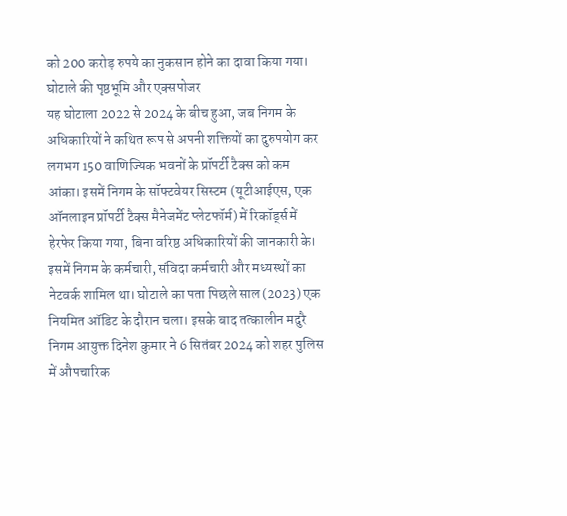को 200 करोड़ रुपये का नुकसान होने का दावा किया गया।
घोटाले की पृष्ठभूमि और एक्सपोजर
यह घोटाला 2022 से 2024 के बीच हुआ, जब निगम के अधिकारियों ने कथित रूप से अपनी शक्तियों का दुरुपयोग कर लगभग 150 वाणिज्यिक भवनों के प्रॉपर्टी टैक्स को कम आंका। इसमें निगम के सॉफ्टवेयर सिस्टम (यूटीआईएस, एक ऑनलाइन प्रॉपर्टी टैक्स मैनेजमेंट प्लेटफॉर्म) में रिकॉर्ड्स में हेरफेर किया गया, बिना वरिष्ठ अधिकारियों की जानकारी के। इसमें निगम के कर्मचारी, संविदा कर्मचारी और मध्यस्थों का नेटवर्क शामिल था। घोटाले का पता पिछले साल (2023) एक नियमित ऑडिट के दौरान चला। इसके बाद तत्कालीन मदुरै निगम आयुक्त दिनेश कुमार ने 6 सितंबर 2024 को शहर पुलिस में औपचारिक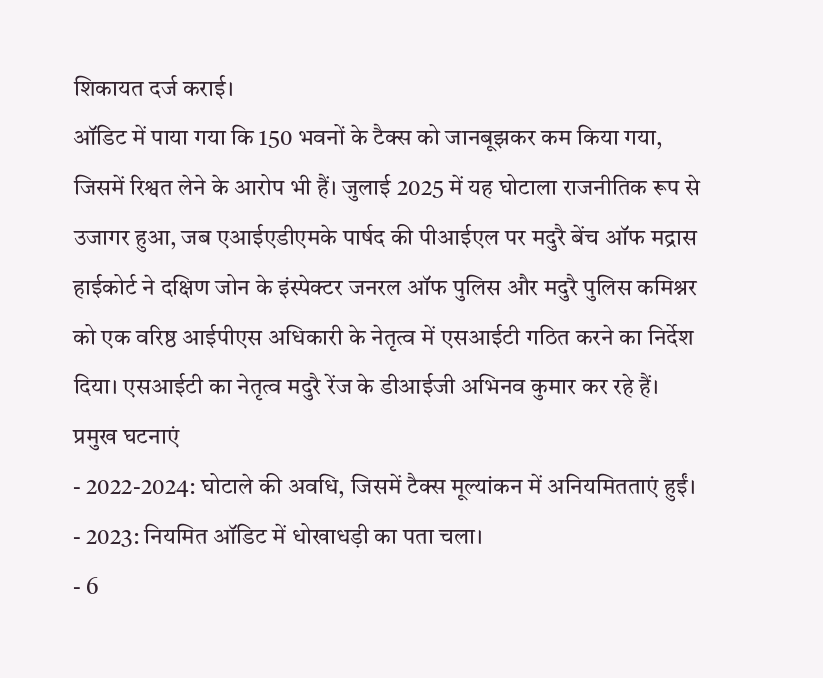शिकायत दर्ज कराई।
ऑडिट में पाया गया कि 150 भवनों के टैक्स को जानबूझकर कम किया गया, जिसमें रिश्वत लेने के आरोप भी हैं। जुलाई 2025 में यह घोटाला राजनीतिक रूप से उजागर हुआ, जब एआईएडीएमके पार्षद की पीआईएल पर मदुरै बेंच ऑफ मद्रास हाईकोर्ट ने दक्षिण जोन के इंस्पेक्टर जनरल ऑफ पुलिस और मदुरै पुलिस कमिश्नर को एक वरिष्ठ आईपीएस अधिकारी के नेतृत्व में एसआईटी गठित करने का निर्देश दिया। एसआईटी का नेतृत्व मदुरै रेंज के डीआईजी अभिनव कुमार कर रहे हैं।
प्रमुख घटनाएं
- 2022-2024: घोटाले की अवधि, जिसमें टैक्स मूल्यांकन में अनियमितताएं हुईं।
- 2023: नियमित ऑडिट में धोखाधड़ी का पता चला।
- 6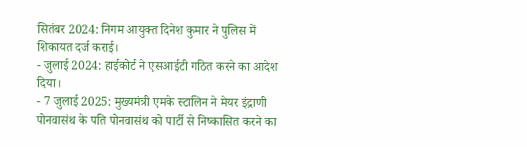सितंबर 2024: निगम आयुक्त दिनेश कुमार ने पुलिस में शिकायत दर्ज कराई।
- जुलाई 2024: हाईकोर्ट ने एसआईटी गठित करने का आदेश दिया।
- 7 जुलाई 2025: मुख्यमंत्री एमके स्टालिन ने मेयर इंद्राणी पोनवासंथ के पति पोनवासंथ को पार्टी से निष्कासित करने का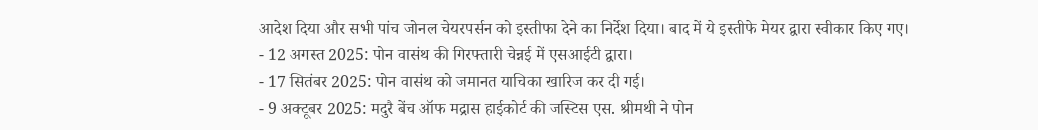आदेश दिया और सभी पांच जोनल चेयरपर्सन को इस्तीफा देने का निर्देश दिया। बाद में ये इस्तीफे मेयर द्वारा स्वीकार किए गए।
- 12 अगस्त 2025: पोन वासंथ की गिरफ्तारी चेन्नई में एसआईटी द्वारा।
- 17 सितंबर 2025: पोन वासंथ को जमानत याचिका खारिज कर दी गई।
- 9 अक्टूबर 2025: मदुरै बेंच ऑफ मद्रास हाईकोर्ट की जस्टिस एस. श्रीमथी ने पोन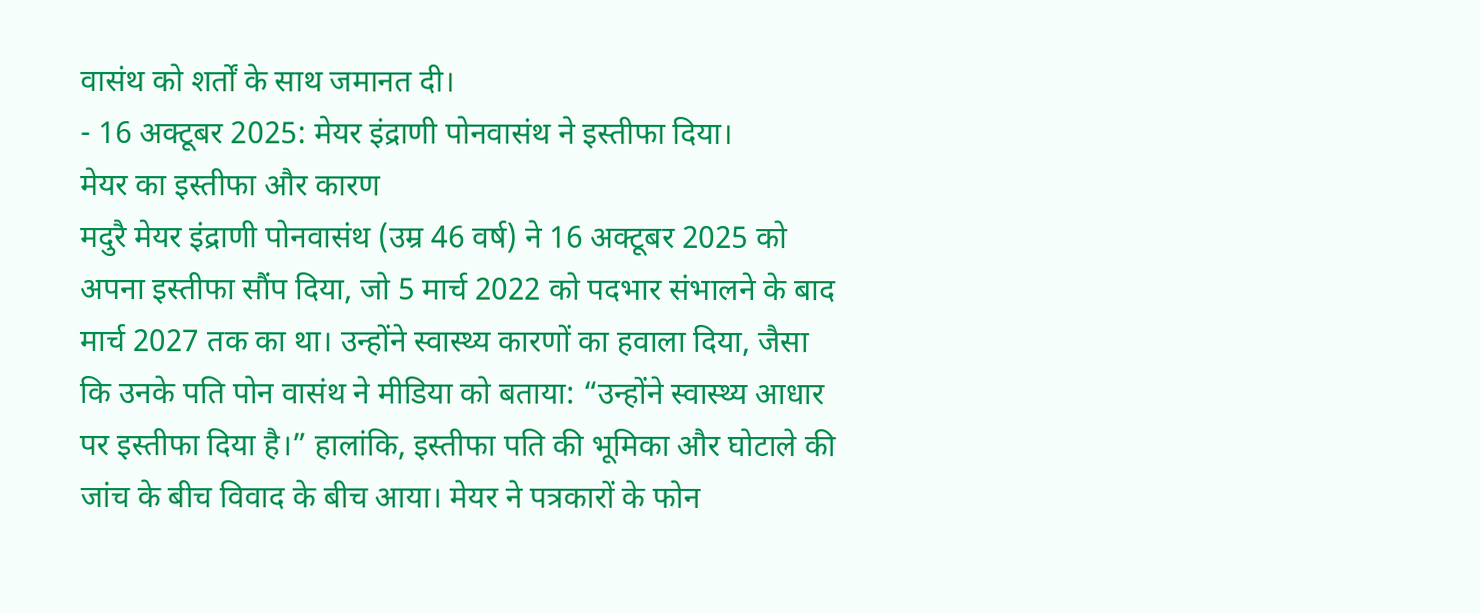वासंथ को शर्तों के साथ जमानत दी।
- 16 अक्टूबर 2025: मेयर इंद्राणी पोनवासंथ ने इस्तीफा दिया।
मेयर का इस्तीफा और कारण
मदुरै मेयर इंद्राणी पोनवासंथ (उम्र 46 वर्ष) ने 16 अक्टूबर 2025 को अपना इस्तीफा सौंप दिया, जो 5 मार्च 2022 को पदभार संभालने के बाद मार्च 2027 तक का था। उन्होंने स्वास्थ्य कारणों का हवाला दिया, जैसा कि उनके पति पोन वासंथ ने मीडिया को बताया: “उन्होंने स्वास्थ्य आधार पर इस्तीफा दिया है।” हालांकि, इस्तीफा पति की भूमिका और घोटाले की जांच के बीच विवाद के बीच आया। मेयर ने पत्रकारों के फोन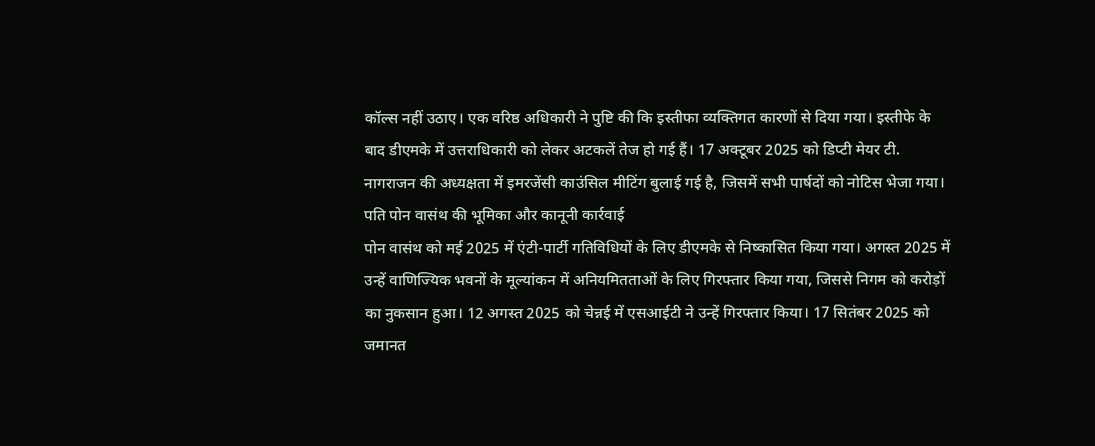कॉल्स नहीं उठाए। एक वरिष्ठ अधिकारी ने पुष्टि की कि इस्तीफा व्यक्तिगत कारणों से दिया गया। इस्तीफे के बाद डीएमके में उत्तराधिकारी को लेकर अटकलें तेज हो गई हैं। 17 अक्टूबर 2025 को डिप्टी मेयर टी. नागराजन की अध्यक्षता में इमरजेंसी काउंसिल मीटिंग बुलाई गई है, जिसमें सभी पार्षदों को नोटिस भेजा गया।
पति पोन वासंथ की भूमिका और कानूनी कार्रवाई
पोन वासंथ को मई 2025 में एंटी-पार्टी गतिविधियों के लिए डीएमके से निष्कासित किया गया। अगस्त 2025 में उन्हें वाणिज्यिक भवनों के मूल्यांकन में अनियमितताओं के लिए गिरफ्तार किया गया, जिससे निगम को करोड़ों का नुकसान हुआ। 12 अगस्त 2025 को चेन्नई में एसआईटी ने उन्हें गिरफ्तार किया। 17 सितंबर 2025 को जमानत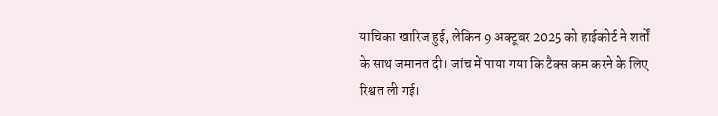याचिका खारिज हुई, लेकिन 9 अक्टूबर 2025 को हाईकोर्ट ने शर्तों के साथ जमानत दी। जांच में पाया गया कि टैक्स कम करने के लिए रिश्वत ली गई।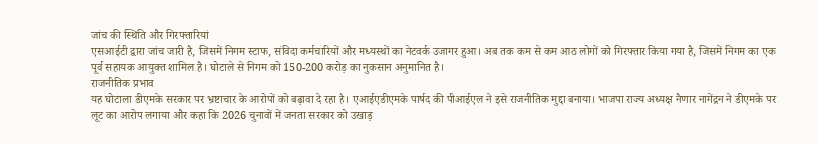जांच की स्थिति और गिरफ्तारियां
एसआईटी द्वारा जांच जारी है, जिसमें निगम स्टाफ, संविदा कर्मचारियों और मध्यस्थों का नेटवर्क उजागर हुआ। अब तक कम से कम आठ लोगों को गिरफ्तार किया गया है, जिसमें निगम का एक पूर्व सहायक आयुक्त शामिल है। घोटाले से निगम को 150-200 करोड़ का नुकसान अनुमानित है।
राजनीतिक प्रभाव
यह घोटाला डीएमके सरकार पर भ्रष्टाचार के आरोपों को बढ़ावा दे रहा है। एआईएडीएमके पार्षद की पीआईएल ने इसे राजनीतिक मुद्दा बनाया। भाजपा राज्य अध्यक्ष नैणार नागेंद्रन ने डीएमके पर लूट का आरोप लगाया और कहा कि 2026 चुनावों में जनता सरकार को उखाड़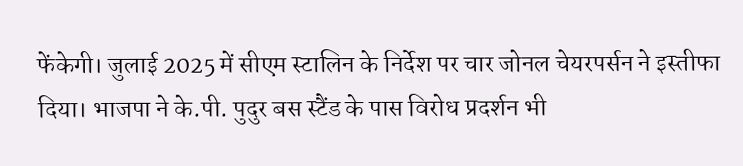फेंकेगी। जुलाई 2025 में सीएम स्टालिन के निर्देश पर चार जोनल चेयरपर्सन ने इस्तीफा दिया। भाजपा ने के.पी. पुदुर बस स्टैंड के पास विरोध प्रदर्शन भी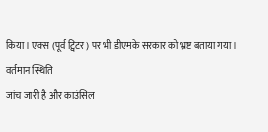किया। एक्स (पूर्व ट्विटर) पर भी डीएमके सरकार को भ्रष्ट बताया गया।
वर्तमान स्थिति
जांच जारी है और काउंसिल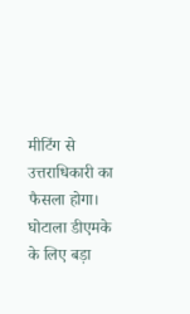मीटिंग से उत्तराधिकारी का फैसला होगा। घोटाला डीएमके के लिए बड़ा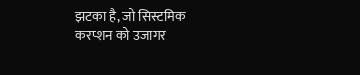झटका है, जो सिस्टमिक करप्शन को उजागर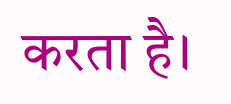करता है।